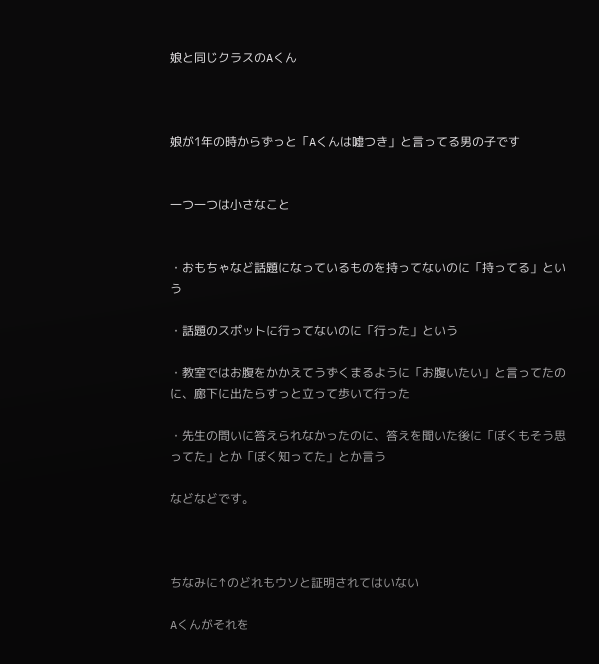娘と同じクラスのAくん



娘が1年の時からずっと「Aくんは嘘つき」と言ってる男の子です


一つ一つは小さなこと


・おもちゃなど話題になっているものを持ってないのに「持ってる」という

・話題のスポットに行ってないのに「行った」という

・教室ではお腹をかかえてうずくまるように「お腹いたい」と言ってたのに、廊下に出たらすっと立って歩いて行った

・先生の問いに答えられなかったのに、答えを聞いた後に「ぼくもそう思ってた」とか「ぼく知ってた」とか言う

などなどです。



ちなみに↑のどれもウソと証明されてはいない

Aくんがそれを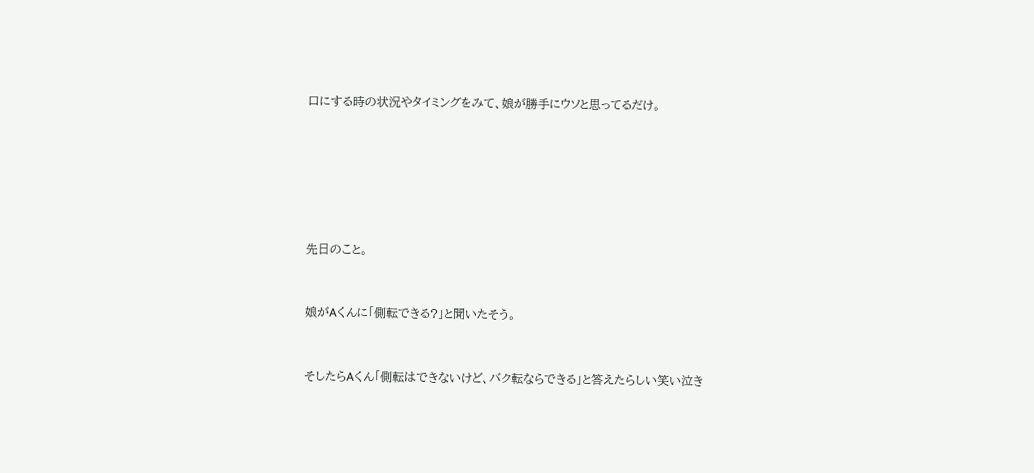口にする時の状況やタイミングをみて、娘が勝手にウソと思ってるだけ。






先日のこと。


娘がAくんに「側転できる?」と聞いたそう。


そしたらAくん「側転はできないけど、バク転ならできる」と答えたらしい笑い泣き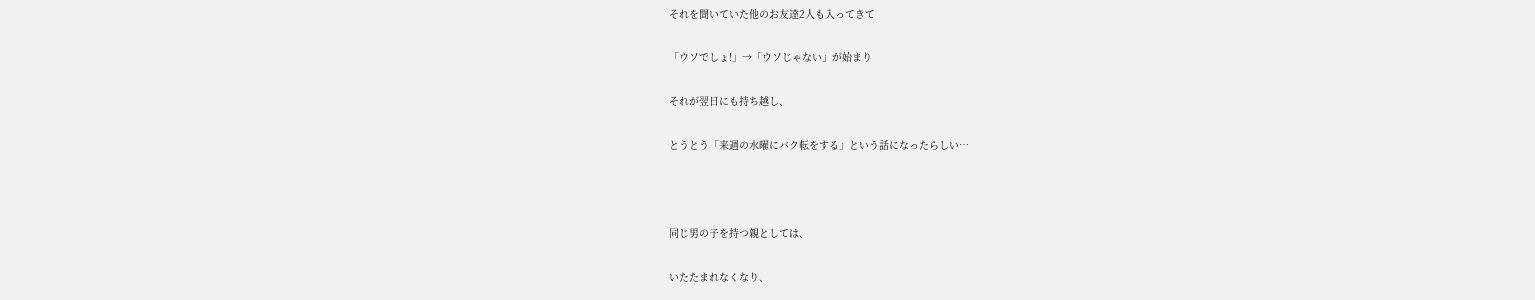それを聞いていた他のお友達2人も入ってきて

「ウソでしょ!」→「ウソじゃない」が始まり

それが翌日にも持ち越し、

とうとう「来週の水曜にバク転をする」という話になったらしい…



同じ男の子を持つ親としては、

いたたまれなくなり、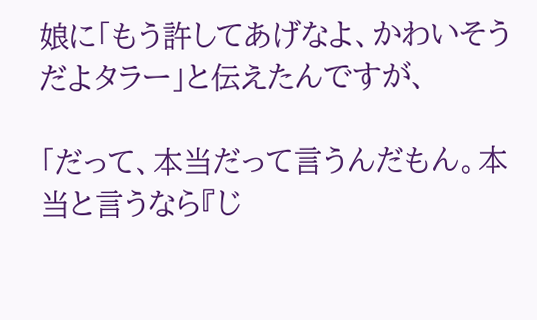娘に「もう許してあげなよ、かわいそうだよタラー」と伝えたんですが、

「だって、本当だって言うんだもん。本当と言うなら『じ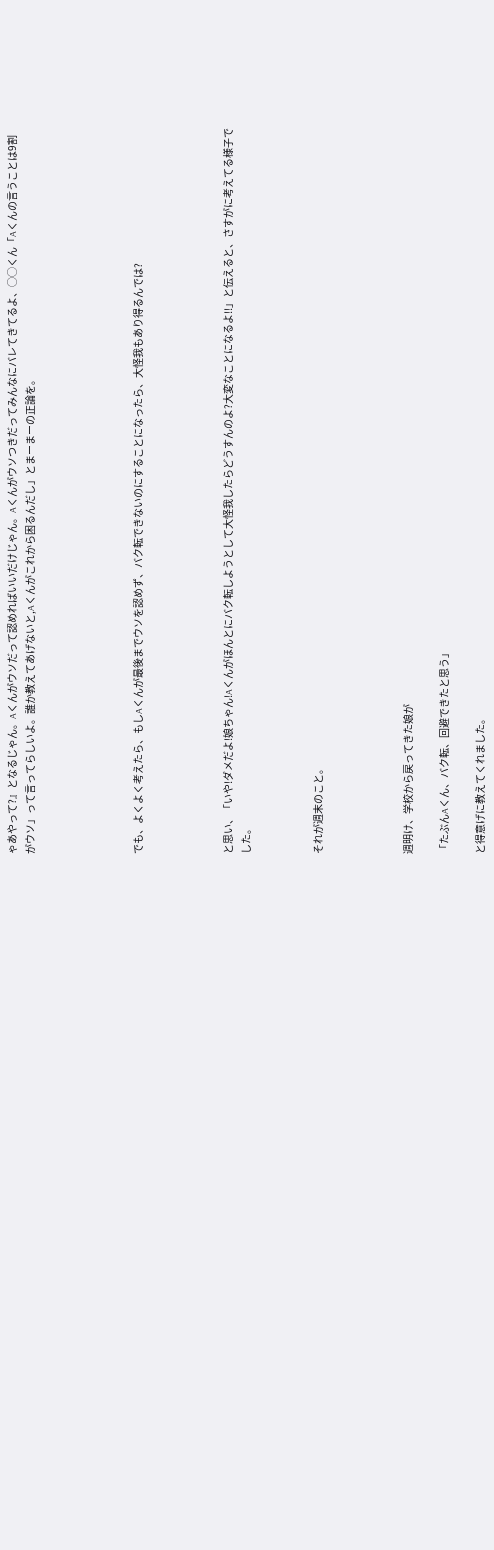ゃあやって?』となるじゃん。Aくんがウソだって認めればいいだけじゃん。Aくんがウソつきだってみんなにバレてきてるよ、◯◯くん「Aくんの言うことは9割がウソ」って言ってらしいよ。誰か教えてあげないと,Aくんがこれから困るんだし」とまーまーの正論を。





でも、よくよく考えたら、もしAくんが最後までウソを認めず、バク転できないのにすることになったら、大怪我もあり得るんでは?




と思い、「いや!ダメだよ!娘ちゃん!Aくんがほんとにバク転しようとして大怪我したらどうすんのよ?大変なことになるよ!!」と伝えると、さすがに考えてる様子でした。



それが週末のこと。




週明け、学校から戻ってきた娘が

「たぶんAくん、バク転、回避できたと思う」

と得意げに教えてくれました。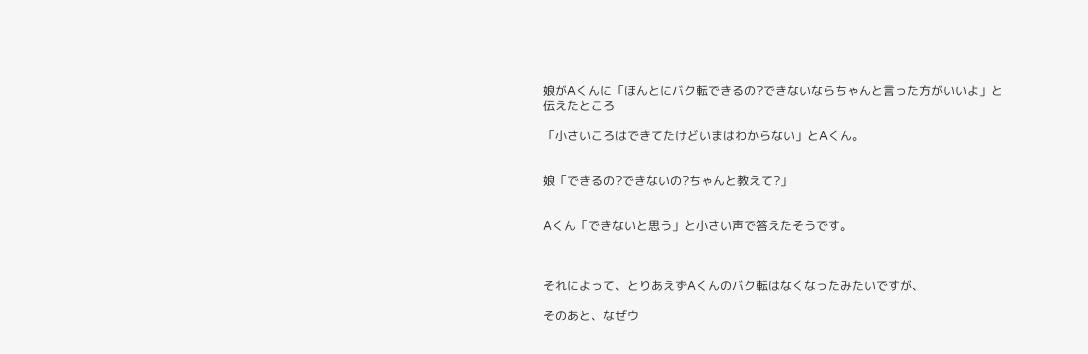娘がAくんに「ほんとにバク転できるの?できないならちゃんと言った方がいいよ」と伝えたところ

「小さいころはできてたけどいまはわからない」とAくん。


娘「できるの?できないの?ちゃんと教えて?」


Aくん「できないと思う」と小さい声で答えたそうです。



それによって、とりあえずAくんのバク転はなくなったみたいですが、

そのあと、なぜウ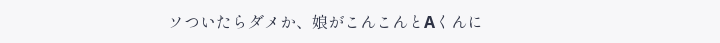ソついたらダメか、娘がこんこんとAくんに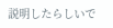説明したらしいで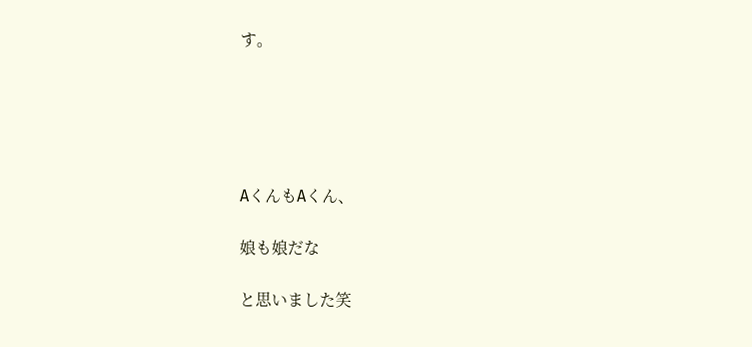す。





AくんもAくん、

娘も娘だな

と思いました笑